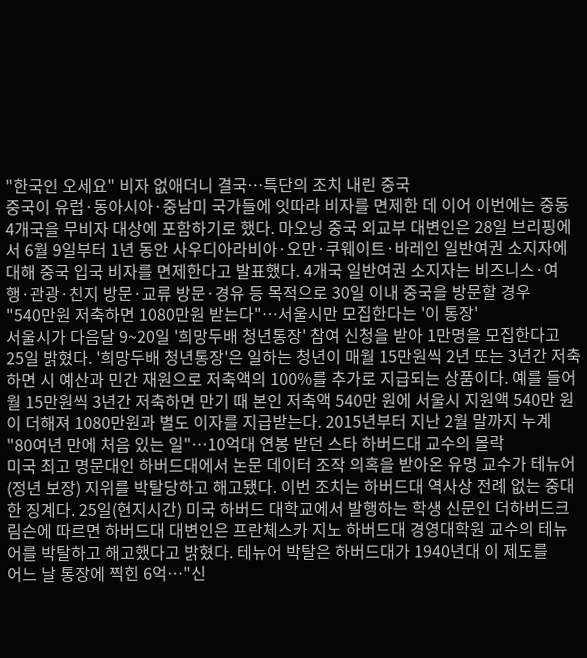"한국인 오세요" 비자 없애더니 결국…특단의 조치 내린 중국
중국이 유럽·동아시아·중남미 국가들에 잇따라 비자를 면제한 데 이어 이번에는 중동 4개국을 무비자 대상에 포함하기로 했다. 마오닝 중국 외교부 대변인은 28일 브리핑에서 6월 9일부터 1년 동안 사우디아라비아·오만·쿠웨이트·바레인 일반여권 소지자에 대해 중국 입국 비자를 면제한다고 발표했다. 4개국 일반여권 소지자는 비즈니스·여행·관광·친지 방문·교류 방문·경유 등 목적으로 30일 이내 중국을 방문할 경우
"540만원 저축하면 1080만원 받는다"…서울시만 모집한다는 '이 통장'
서울시가 다음달 9~20일 '희망두배 청년통장' 참여 신청을 받아 1만명을 모집한다고 25일 밝혔다. '희망두배 청년통장'은 일하는 청년이 매월 15만원씩 2년 또는 3년간 저축하면 시 예산과 민간 재원으로 저축액의 100%를 추가로 지급되는 상품이다. 예를 들어 월 15만원씩 3년간 저축하면 만기 때 본인 저축액 540만 원에 서울시 지원액 540만 원이 더해져 1080만원과 별도 이자를 지급받는다. 2015년부터 지난 2월 말까지 누계
"80여년 만에 처음 있는 일"…10억대 연봉 받던 스타 하버드대 교수의 몰락
미국 최고 명문대인 하버드대에서 논문 데이터 조작 의혹을 받아온 유명 교수가 테뉴어(정년 보장) 지위를 박탈당하고 해고됐다. 이번 조치는 하버드대 역사상 전례 없는 중대한 징계다. 25일(현지시간) 미국 하버드 대학교에서 발행하는 학생 신문인 더하버드크림슨에 따르면 하버드대 대변인은 프란체스카 지노 하버드대 경영대학원 교수의 테뉴어를 박탈하고 해고했다고 밝혔다. 테뉴어 박탈은 하버드대가 1940년대 이 제도를
어느 날 통장에 찍힌 6억…"신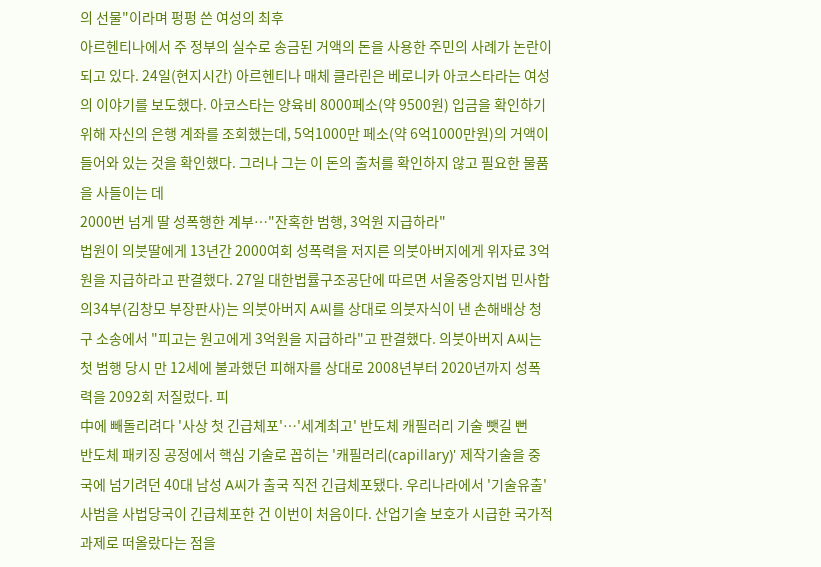의 선물"이라며 펑펑 쓴 여성의 최후
아르헨티나에서 주 정부의 실수로 송금된 거액의 돈을 사용한 주민의 사례가 논란이 되고 있다. 24일(현지시간) 아르헨티나 매체 클라린은 베로니카 아코스타라는 여성의 이야기를 보도했다. 아코스타는 양육비 8000페소(약 9500원) 입금을 확인하기 위해 자신의 은행 계좌를 조회했는데, 5억1000만 페소(약 6억1000만원)의 거액이 들어와 있는 것을 확인했다. 그러나 그는 이 돈의 출처를 확인하지 않고 필요한 물품을 사들이는 데
2000번 넘게 딸 성폭행한 계부…"잔혹한 범행, 3억원 지급하라"
법원이 의붓딸에게 13년간 2000여회 성폭력을 저지른 의붓아버지에게 위자료 3억원을 지급하라고 판결했다. 27일 대한법률구조공단에 따르면 서울중앙지법 민사합의34부(김창모 부장판사)는 의붓아버지 A씨를 상대로 의붓자식이 낸 손해배상 청구 소송에서 "피고는 원고에게 3억원을 지급하라"고 판결했다. 의붓아버지 A씨는 첫 범행 당시 만 12세에 불과했던 피해자를 상대로 2008년부터 2020년까지 성폭력을 2092회 저질렀다. 피
中에 빼돌리려다 '사상 첫 긴급체포'…'세계최고' 반도체 캐필러리 기술 뺏길 뻔
반도체 패키징 공정에서 핵심 기술로 꼽히는 '캐필러리(capillary)' 제작기술을 중국에 넘기려던 40대 남성 A씨가 출국 직전 긴급체포됐다. 우리나라에서 '기술유출' 사범을 사법당국이 긴급체포한 건 이번이 처음이다. 산업기술 보호가 시급한 국가적 과제로 떠올랐다는 점을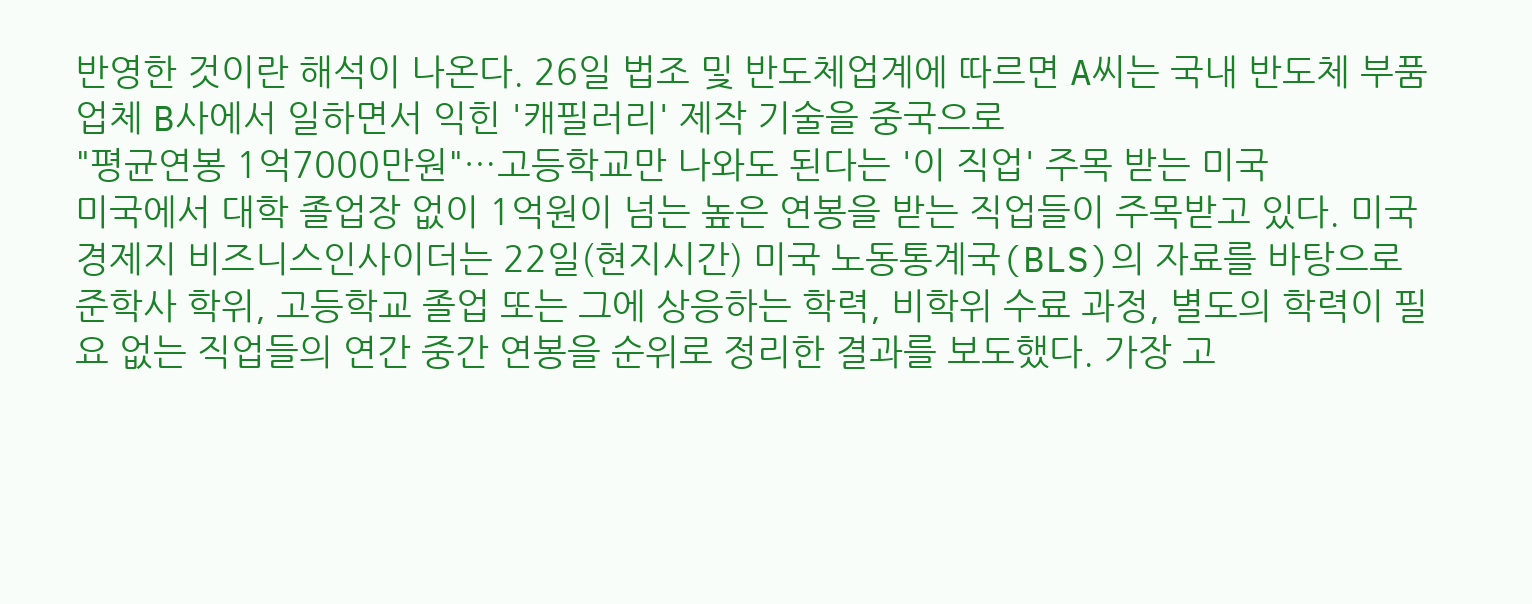반영한 것이란 해석이 나온다. 26일 법조 및 반도체업계에 따르면 A씨는 국내 반도체 부품업체 B사에서 일하면서 익힌 '캐필러리' 제작 기술을 중국으로
"평균연봉 1억7000만원"…고등학교만 나와도 된다는 '이 직업' 주목 받는 미국
미국에서 대학 졸업장 없이 1억원이 넘는 높은 연봉을 받는 직업들이 주목받고 있다. 미국 경제지 비즈니스인사이더는 22일(현지시간) 미국 노동통계국(BLS)의 자료를 바탕으로 준학사 학위, 고등학교 졸업 또는 그에 상응하는 학력, 비학위 수료 과정, 별도의 학력이 필요 없는 직업들의 연간 중간 연봉을 순위로 정리한 결과를 보도했다. 가장 고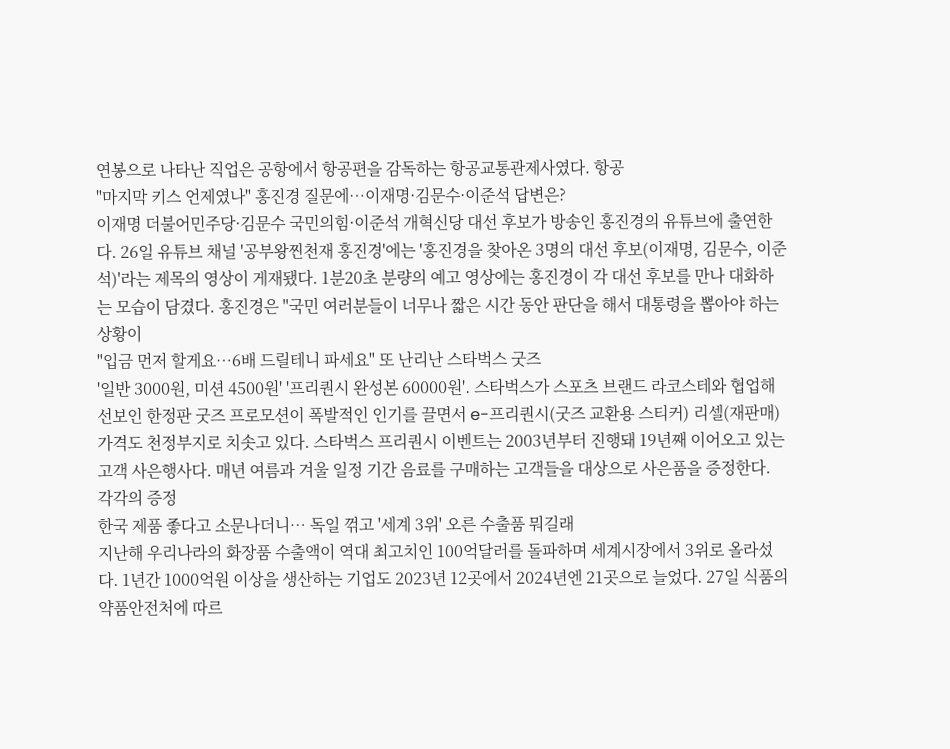연봉으로 나타난 직업은 공항에서 항공편을 감독하는 항공교통관제사였다. 항공
"마지막 키스 언제였나" 홍진경 질문에…이재명·김문수·이준석 답변은?
이재명 더불어민주당·김문수 국민의힘·이준석 개혁신당 대선 후보가 방송인 홍진경의 유튜브에 출연한다. 26일 유튜브 채널 '공부왕찐천재 홍진경'에는 '홍진경을 찾아온 3명의 대선 후보(이재명, 김문수, 이준석)'라는 제목의 영상이 게재됐다. 1분20초 분량의 예고 영상에는 홍진경이 각 대선 후보를 만나 대화하는 모습이 담겼다. 홍진경은 "국민 여러분들이 너무나 짧은 시간 동안 판단을 해서 대통령을 뽑아야 하는 상황이
"입금 먼저 할게요…6배 드릴테니 파세요" 또 난리난 스타벅스 굿즈
'일반 3000원, 미션 4500원' '프리퀀시 완성본 60000원'. 스타벅스가 스포츠 브랜드 라코스테와 협업해 선보인 한정판 굿즈 프로모션이 폭발적인 인기를 끌면서 e-프리퀀시(굿즈 교환용 스티커) 리셀(재판매) 가격도 천정부지로 치솟고 있다. 스타벅스 프리퀀시 이벤트는 2003년부터 진행돼 19년째 이어오고 있는 고객 사은행사다. 매년 여름과 겨울 일정 기간 음료를 구매하는 고객들을 대상으로 사은품을 증정한다. 각각의 증정
한국 제품 좋다고 소문나더니… 독일 꺾고 '세계 3위' 오른 수출품 뭐길래
지난해 우리나라의 화장품 수출액이 역대 최고치인 100억달러를 돌파하며 세계시장에서 3위로 올라섰다. 1년간 1000억원 이상을 생산하는 기업도 2023년 12곳에서 2024년엔 21곳으로 늘었다. 27일 식품의약품안전처에 따르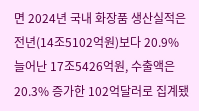면 2024년 국내 화장품 생산실적은 전년(14조5102억원)보다 20.9% 늘어난 17조5426억원, 수출액은 20.3% 증가한 102억달러로 집계됐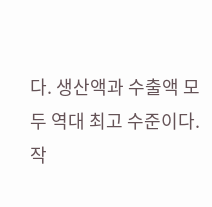다. 생산액과 수출액 모두 역대 최고 수준이다. 작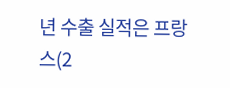년 수출 실적은 프랑스(2